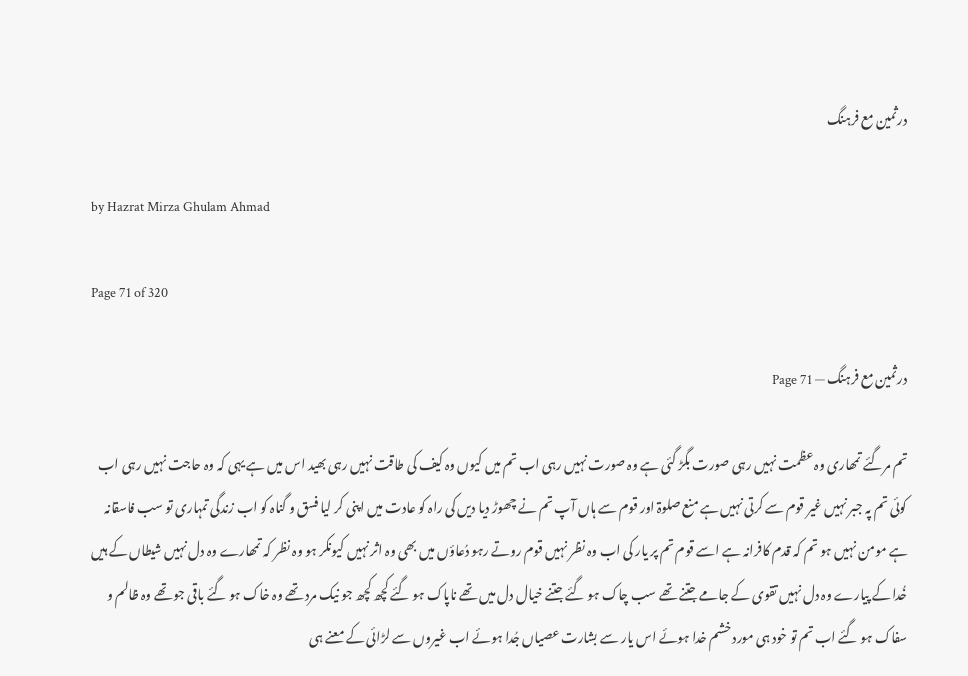درثمین مع فرہنگ

by Hazrat Mirza Ghulam Ahmad

Page 71 of 320

درثمین مع فرہنگ — Page 71

تم مرگئے تمھاری وہ عظمت نہیں رہی صورت بگڑ گئی ہے وہ صورت نہیں رہی اب تم میں کیوں وہ کیف کی طاقت نہیں رہی بھید اس میں ہے یہی کہ وہ حاجت نہیں رہی اب کوئی تم پہ جبر نہیں غیر قوم سے کرتی نہیں ہے منع صلوۃ اور قوم سے ہاں آپ تم نے چھوڑ دیا دیں کی راہ کو عادت میں اپنی کر لیا فسق و گناہ کو اب زندگی تمہاری تو سب فاسقانہ ہے مومن نہیں ہو تم کہ قدم کافرانہ ہے اسے قوم تم پر یار کی اب وہ نظر نہیں قوم روتے رہو دُعاؤں میں بھی وہ اثر نہیں کیونکر ہو وہ نظر کہ تمھارے وہ دل نہیں شیطاں کے ہیں خُدا کے پیارے وہ دل نہیں تقوی کے جامے جتنے تھے سب چاک ہو گئے جتنے خیال دل میں تھے ناپاک ہو گئے کچھ کچھ جو نیک مرد تھے وہ خاک ہو گئے باقی جو تھے وہ ظالم و سفاک ہو گئے اب تم تو خود ہی مورد خشم خدا ہوئے اس یار سے بشارت عصیاں جُدا ہوئے اب غیروں سے لڑائی کے معنے ہی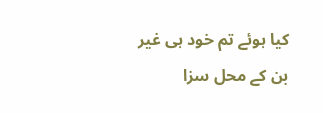کیا ہوئے تم خود ہی غیر بن کے محل سزا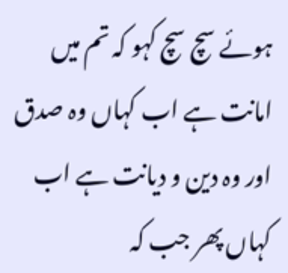ہوئے سچ سچ کہو کہ تم میں امانت ہے اب کہاں وہ صدق اور وہ دین و دیانت ہے اب کہاں پھر جب کہ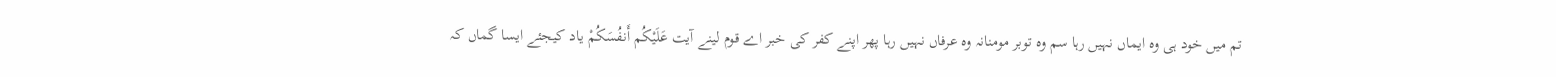تم میں خود ہی وہ ایماں نہیں رہا سم وہ توبر مومنانہ وہ عرفاں نہیں رہا پھر اپنے کفر کی خبر اے قوم لینے آیت عَلَيْكُم أَنفُسَكُمْ یاد کیجئے ایسا گماں کہ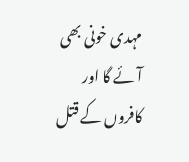مہدی خونی بھی آئے گا اور کافروں کے قتل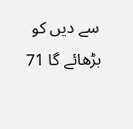سے دیں کو بڑھائے گا 71